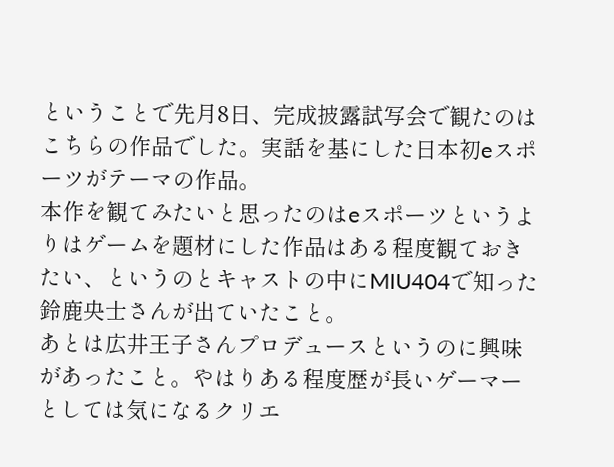ということで先月8日、完成披露試写会で観たのはこちらの作品でした。実話を基にした日本初eスポーツがテーマの作品。
本作を観てみたいと思ったのはeスポーツというよりはゲームを題材にした作品はある程度観ておきたい、というのとキャストの中にMIU404で知った鈴鹿央士さんが出ていたこと。
あとは広井王子さんプロデュースというのに興味があったこと。やはりある程度歴が長いゲーマーとしては気になるクリエ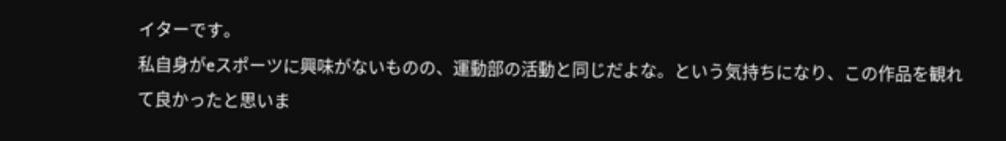イターです。
私自身がeスポーツに興味がないものの、運動部の活動と同じだよな。という気持ちになり、この作品を観れて良かったと思いま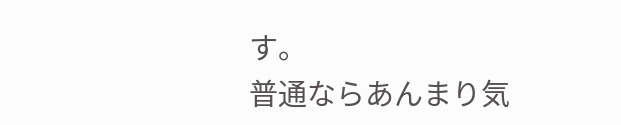す。
普通ならあんまり気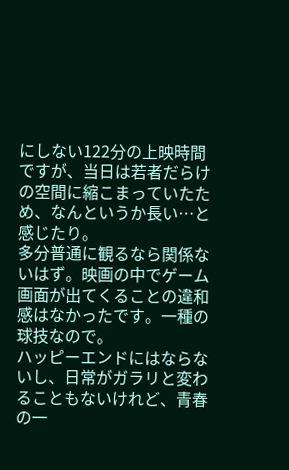にしない122分の上映時間ですが、当日は若者だらけの空間に縮こまっていたため、なんというか長い…と感じたり。
多分普通に観るなら関係ないはず。映画の中でゲーム画面が出てくることの違和感はなかったです。一種の球技なので。
ハッピーエンドにはならないし、日常がガラリと変わることもないけれど、青春の一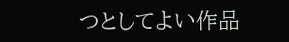つとしてよい作品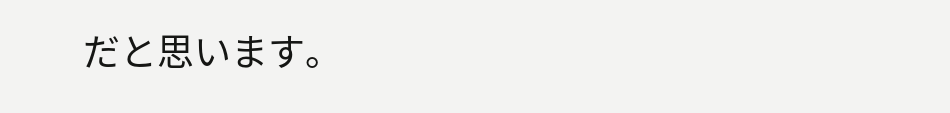だと思います。